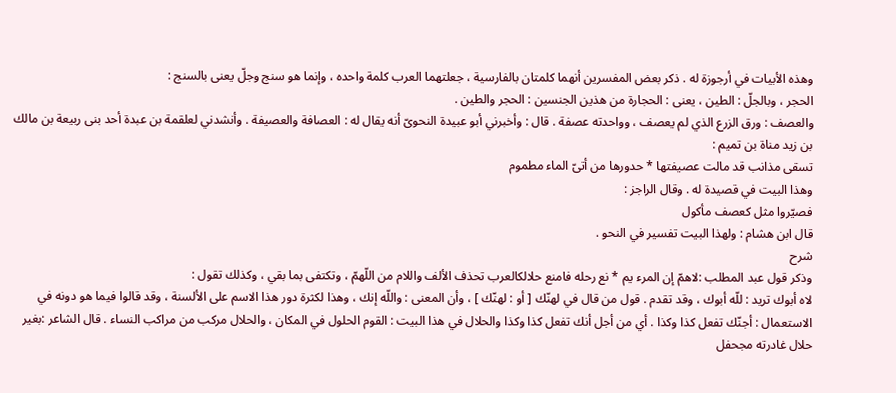وهذه الأبيات في أرجوزة له . ذكر بعض المفسرين أنهما كلمتان بالفارسية ، جعلتهما العرب كلمة واحده ، وإنما هو سنج وجلّ يعنى بالسنج :
الحجر ، وبالجلّ : الطين ، يعنى : الحجارة من هذين الجنسين : الحجر والطين .
والعصف : ورق الزرع الذي لم يعصف ، وواحدته عصفة . قال : وأخبرني أبو عبيدة النحوىّ أنه يقال له : العصافة والعصيفة . وأنشدني لعلقمة بن عبدة أحد بنى ربيعة بن مالك بن زيد مناة بن تميم :
تسقى مذانب قد مالت عصيفتها * حدورها من أتىّ الماء مطموم
وهذا البيت في قصيدة له . وقال الراجز :
فصيّروا مثل كعصف مأكول
قال ابن هشام : ولهذا البيت تفسير في النحو .
شرح
وذكر قول عبد المطلب :لاهمّ إن المرء يم * نع رحله فامنع حلالكالعرب تحذف الألف واللام من اللّهمّ ، وتكتفى بما بقي ، وكذلك تقول :
لاه أبوك تريد : للّه أبوك ، وقد تقدم . قول من قال في لهنّك [ أو : لهنّك ] ، وأن المعنى : واللّه إنك ، وهذا لكثرة دور هذا الاسم على الألسنة ، وقد قالوا فيما هو دونه في الاستعمال : أجنّك تفعل كذا وكذا . أي من أجل أنك تفعل كذا وكذا والحلال في هذا البيت : القوم الحلول في المكان ، والحلال مركب من مراكب النساء . قال الشاعر :بغير حلال غادرته مجحفل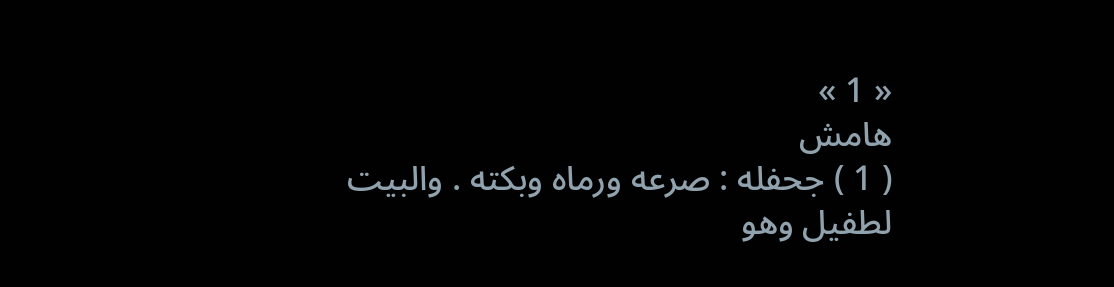« 1 »
هامش
( 1 ) جحفله : صرعه ورماه وبكته . والبيت لطفيل وهو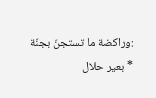:وراكضة ما تستجنّ بجنّة * بعير حلال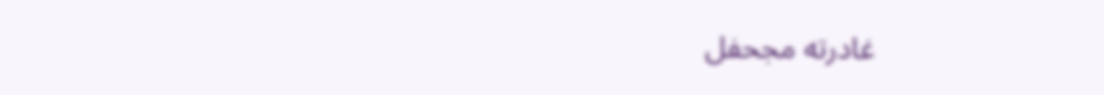غادرته مجحفل